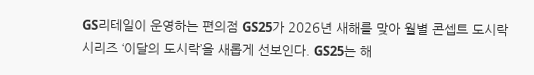GS리테일이 운영하는 편의점 GS25가 2026년 새해를 맞아 월별 콘셉트 도시락 시리즈 ‘이달의 도시락’을 새롭게 선보인다. GS25는 해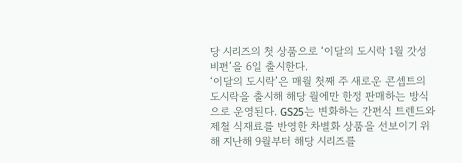당 시리즈의 첫 상품으로 ‘이달의 도시락 1월 갓성비편’을 6일 출시한다.
‘이달의 도시락’은 매월 첫째 주 새로운 콘셉트의 도시락을 출시해 해당 월에만 한정 판매하는 방식으로 운영된다. GS25는 변화하는 간편식 트렌드와 제철 식재료를 반영한 차별화 상품을 선보이기 위해 지난해 9월부터 해당 시리즈를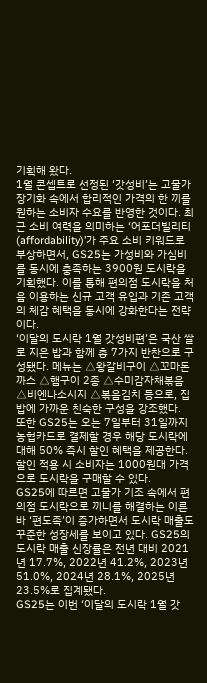기획해 왔다.
1월 콘셉트로 선정된 ‘갓성비’는 고물가 장기화 속에서 합리적인 가격의 한 끼를 원하는 소비자 수요를 반영한 것이다. 최근 소비 여력을 의미하는 ‘어포더빌리티(affordability)’가 주요 소비 키워드로 부상하면서, GS25는 가성비와 가심비를 동시에 충족하는 3900원 도시락을 기획했다. 이를 통해 편의점 도시락을 처음 이용하는 신규 고객 유입과 기존 고객의 체감 혜택을 동시에 강화한다는 전략이다.
‘이달의 도시락 1월 갓성비편’은 국산 쌀로 지은 밥과 함께 총 7가지 반찬으로 구성됐다. 메뉴는 △왕갈비구이 △꼬마돈까스 △햄구이 2종 △수미감자채볶음 △비엔나소시지 △볶음김치 등으로, 집밥에 가까운 친숙한 구성을 강조했다.
또한 GS25는 오는 7일부터 31일까지 농협카드로 결제할 경우 해당 도시락에 대해 50% 즉시 할인 혜택을 제공한다. 할인 적용 시 소비자는 1000원대 가격으로 도시락을 구매할 수 있다.
GS25에 따르면 고물가 기조 속에서 편의점 도시락으로 끼니를 해결하는 이른바 ‘편도족’이 증가하면서 도시락 매출도 꾸준한 성장세를 보이고 있다. GS25의 도시락 매출 신장률은 전년 대비 2021년 17.7%, 2022년 41.2%, 2023년 51.0%, 2024년 28.1%, 2025년 23.5%로 집계됐다.
GS25는 이번 ‘이달의 도시락 1월 갓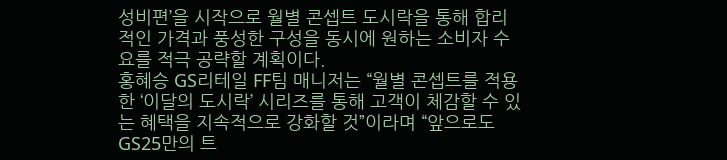성비편’을 시작으로 월별 콘셉트 도시락을 통해 합리적인 가격과 풍성한 구성을 동시에 원하는 소비자 수요를 적극 공략할 계획이다.
홍혜승 GS리테일 FF팀 매니저는 “월별 콘셉트를 적용한 ‘이달의 도시락’ 시리즈를 통해 고객이 체감할 수 있는 혜택을 지속적으로 강화할 것”이라며 “앞으로도 GS25만의 트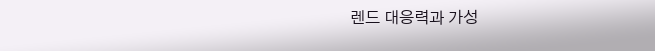렌드 대응력과 가성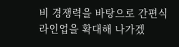비 경쟁력을 바탕으로 간편식 라인업을 확대해 나가겠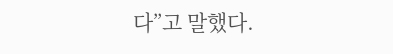다”고 말했다.